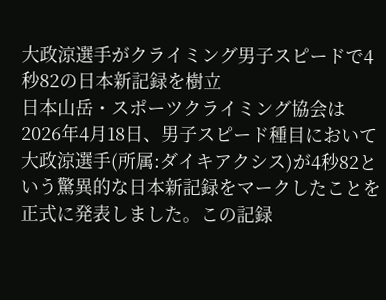大政涼選手がクライミング男子スピードで4秒82の日本新記録を樹立
日本山岳・スポーツクライミング協会は2026年4月18日、男子スピード種目において大政涼選手(所属:ダイキアクシス)が4秒82という驚異的な日本新記録をマークしたことを正式に発表しました。この記録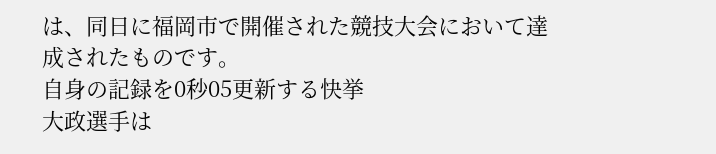は、同日に福岡市で開催された競技大会において達成されたものです。
自身の記録を0秒05更新する快挙
大政選手は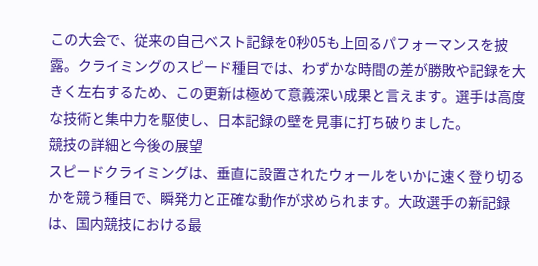この大会で、従来の自己ベスト記録を0秒05も上回るパフォーマンスを披露。クライミングのスピード種目では、わずかな時間の差が勝敗や記録を大きく左右するため、この更新は極めて意義深い成果と言えます。選手は高度な技術と集中力を駆使し、日本記録の壁を見事に打ち破りました。
競技の詳細と今後の展望
スピードクライミングは、垂直に設置されたウォールをいかに速く登り切るかを競う種目で、瞬発力と正確な動作が求められます。大政選手の新記録は、国内競技における最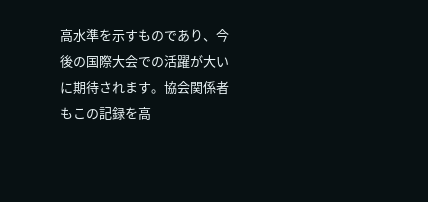高水準を示すものであり、今後の国際大会での活躍が大いに期待されます。協会関係者もこの記録を高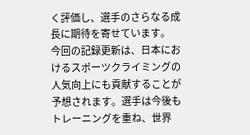く評価し、選手のさらなる成長に期待を寄せています。
今回の記録更新は、日本におけるスポーツクライミングの人気向上にも貢献することが予想されます。選手は今後もトレーニングを重ね、世界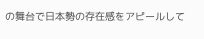の舞台で日本勢の存在感をアピールして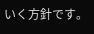いく方針です。